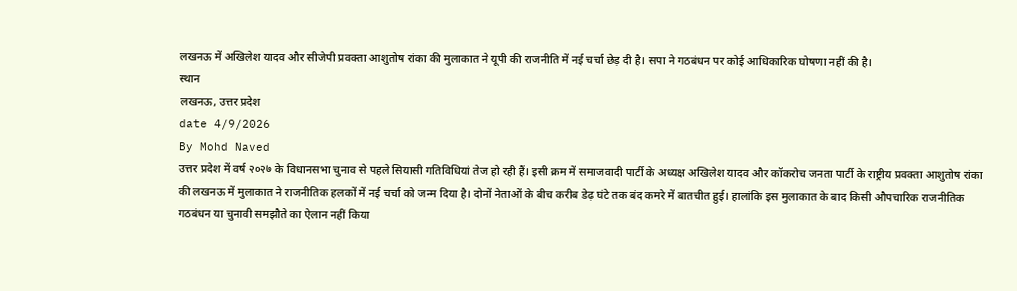लखनऊ में अखिलेश यादव और सीजेपी प्रवक्ता आशुतोष रांका की मुलाकात ने यूपी की राजनीति में नई चर्चा छेड़ दी है। सपा ने गठबंधन पर कोई आधिकारिक घोषणा नहीं की है।
स्थान
लखनऊ, उत्तर प्रदेश
date 4/9/2026
By Mohd Naved
उत्तर प्रदेश में वर्ष २०२७ के विधानसभा चुनाव से पहले सियासी गतिविधियां तेज हो रही हैं। इसी क्रम में समाजवादी पार्टी के अध्यक्ष अखिलेश यादव और कॉकरोच जनता पार्टी के राष्ट्रीय प्रवक्ता आशुतोष रांका की लखनऊ में मुलाकात ने राजनीतिक हलकों में नई चर्चा को जन्म दिया है। दोनों नेताओं के बीच करीब डेढ़ घंटे तक बंद कमरे में बातचीत हुई। हालांकि इस मुलाकात के बाद किसी औपचारिक राजनीतिक गठबंधन या चुनावी समझौते का ऐलान नहीं किया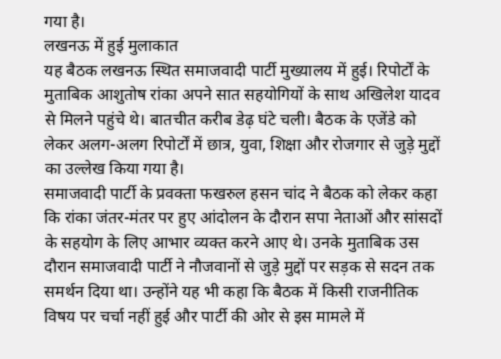गया है।
लखनऊ में हुई मुलाकात
यह बैठक लखनऊ स्थित समाजवादी पार्टी मुख्यालय में हुई। रिपोर्टों के मुताबिक आशुतोष रांका अपने सात सहयोगियों के साथ अखिलेश यादव से मिलने पहुंचे थे। बातचीत करीब डेढ़ घंटे चली। बैठक के एजेंडे को लेकर अलग-अलग रिपोर्टों में छात्र, युवा, शिक्षा और रोजगार से जुड़े मुद्दों का उल्लेख किया गया है।
समाजवादी पार्टी के प्रवक्ता फखरुल हसन चांद ने बैठक को लेकर कहा कि रांका जंतर-मंतर पर हुए आंदोलन के दौरान सपा नेताओं और सांसदों के सहयोग के लिए आभार व्यक्त करने आए थे। उनके मुताबिक उस दौरान समाजवादी पार्टी ने नौजवानों से जुड़े मुद्दों पर सड़क से सदन तक समर्थन दिया था। उन्होंने यह भी कहा कि बैठक में किसी राजनीतिक विषय पर चर्चा नहीं हुई और पार्टी की ओर से इस मामले में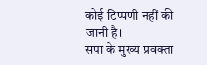कोई टिप्पणी नहीं की जानी है।
सपा के मुख्य प्रवक्ता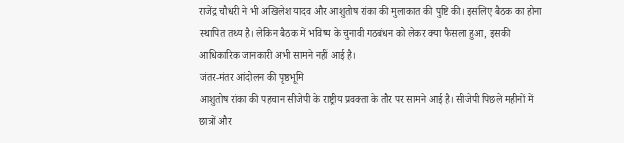राजेंद्र चौधरी ने भी अखिलेश यादव और आशुतोष रांका की मुलाकात की पुष्टि की। इसलिए बैठक का होना स्थापित तथ्य है। लेकिन बैठक में भविष्य के चुनावी गठबंधन को लेकर क्या फैसला हुआ, इसकी आधिकारिक जानकारी अभी सामने नहीं आई है।
जंतर-मंतर आंदोलन की पृष्ठभूमि
आशुतोष रांका की पहचान सीजेपी के राष्ट्रीय प्रवक्ता के तौर पर सामने आई है। सीजेपी पिछले महीनों में छात्रों और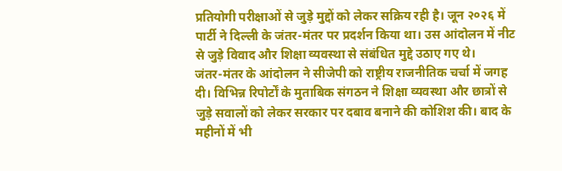प्रतियोगी परीक्षाओं से जुड़े मुद्दों को लेकर सक्रिय रही है। जून २०२६ में पार्टी ने दिल्ली के जंतर-मंतर पर प्रदर्शन किया था। उस आंदोलन में नीट से जुड़े विवाद और शिक्षा व्यवस्था से संबंधित मुद्दे उठाए गए थे।
जंतर-मंतर के आंदोलन ने सीजेपी को राष्ट्रीय राजनीतिक चर्चा में जगह दी। विभिन्न रिपोर्टों के मुताबिक संगठन ने शिक्षा व्यवस्था और छात्रों से जुड़े सवालों को लेकर सरकार पर दबाव बनाने की कोशिश की। बाद के महीनों में भी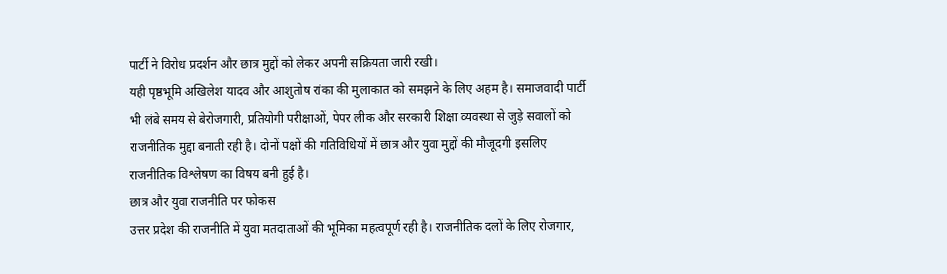पार्टी ने विरोध प्रदर्शन और छात्र मुद्दों को लेकर अपनी सक्रियता जारी रखी।
यही पृष्ठभूमि अखिलेश यादव और आशुतोष रांका की मुलाकात को समझने के लिए अहम है। समाजवादी पार्टी भी लंबे समय से बेरोजगारी, प्रतियोगी परीक्षाओं, पेपर लीक और सरकारी शिक्षा व्यवस्था से जुड़े सवालों को राजनीतिक मुद्दा बनाती रही है। दोनों पक्षों की गतिविधियों में छात्र और युवा मुद्दों की मौजूदगी इसलिए राजनीतिक विश्लेषण का विषय बनी हुई है।
छात्र और युवा राजनीति पर फोकस
उत्तर प्रदेश की राजनीति में युवा मतदाताओं की भूमिका महत्वपूर्ण रही है। राजनीतिक दलों के लिए रोजगार,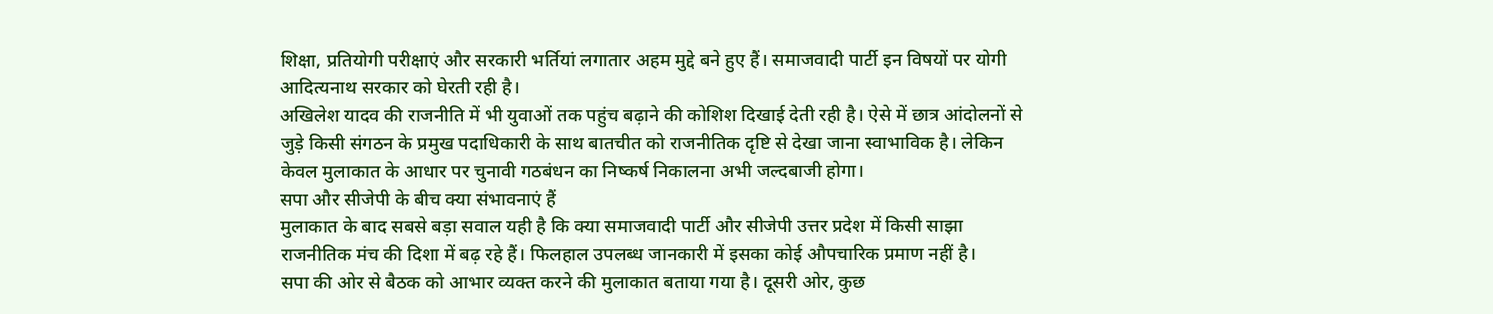शिक्षा, प्रतियोगी परीक्षाएं और सरकारी भर्तियां लगातार अहम मुद्दे बने हुए हैं। समाजवादी पार्टी इन विषयों पर योगी आदित्यनाथ सरकार को घेरती रही है।
अखिलेश यादव की राजनीति में भी युवाओं तक पहुंच बढ़ाने की कोशिश दिखाई देती रही है। ऐसे में छात्र आंदोलनों से जुड़े किसी संगठन के प्रमुख पदाधिकारी के साथ बातचीत को राजनीतिक दृष्टि से देखा जाना स्वाभाविक है। लेकिन केवल मुलाकात के आधार पर चुनावी गठबंधन का निष्कर्ष निकालना अभी जल्दबाजी होगा।
सपा और सीजेपी के बीच क्या संभावनाएं हैं
मुलाकात के बाद सबसे बड़ा सवाल यही है कि क्या समाजवादी पार्टी और सीजेपी उत्तर प्रदेश में किसी साझा राजनीतिक मंच की दिशा में बढ़ रहे हैं। फिलहाल उपलब्ध जानकारी में इसका कोई औपचारिक प्रमाण नहीं है।
सपा की ओर से बैठक को आभार व्यक्त करने की मुलाकात बताया गया है। दूसरी ओर, कुछ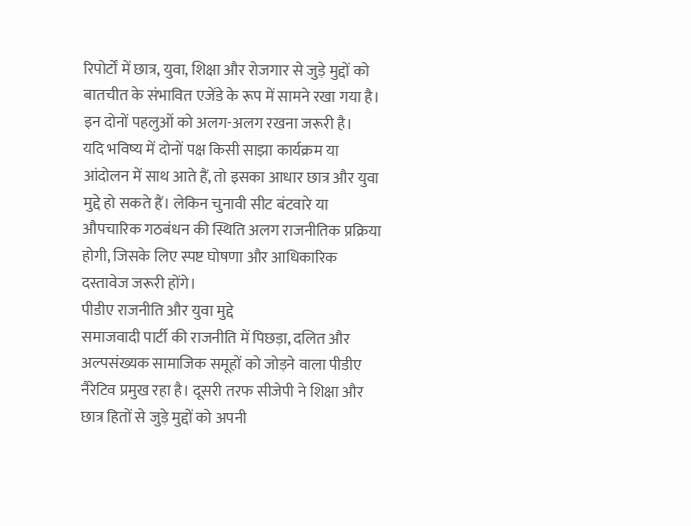रिपोर्टों में छात्र, युवा, शिक्षा और रोजगार से जुड़े मुद्दों को बातचीत के संभावित एजेंडे के रूप में सामने रखा गया है। इन दोनों पहलुओं को अलग-अलग रखना जरूरी है।
यदि भविष्य में दोनों पक्ष किसी साझा कार्यक्रम या आंदोलन में साथ आते हैं, तो इसका आधार छात्र और युवा मुद्दे हो सकते हैं। लेकिन चुनावी सीट बंटवारे या औपचारिक गठबंधन की स्थिति अलग राजनीतिक प्रक्रिया होगी, जिसके लिए स्पष्ट घोषणा और आधिकारिक दस्तावेज जरूरी होंगे।
पीडीए राजनीति और युवा मुद्दे
समाजवादी पार्टी की राजनीति में पिछड़ा, दलित और अल्पसंख्यक सामाजिक समूहों को जोड़ने वाला पीडीए नैरेटिव प्रमुख रहा है। दूसरी तरफ सीजेपी ने शिक्षा और छात्र हितों से जुड़े मुद्दों को अपनी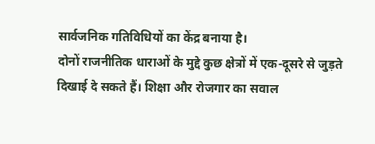सार्वजनिक गतिविधियों का केंद्र बनाया है।
दोनों राजनीतिक धाराओं के मुद्दे कुछ क्षेत्रों में एक-दूसरे से जुड़ते दिखाई दे सकते हैं। शिक्षा और रोजगार का सवाल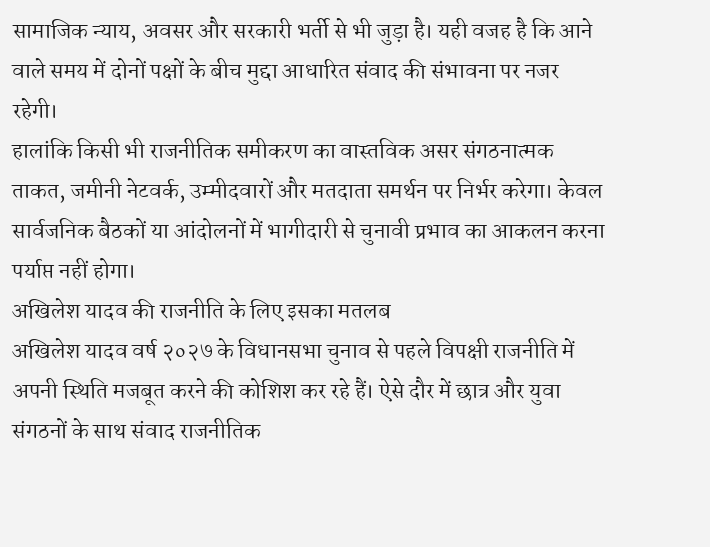सामाजिक न्याय, अवसर और सरकारी भर्ती से भी जुड़ा है। यही वजह है कि आने वाले समय में दोनों पक्षों के बीच मुद्दा आधारित संवाद की संभावना पर नजर रहेगी।
हालांकि किसी भी राजनीतिक समीकरण का वास्तविक असर संगठनात्मक ताकत, जमीनी नेटवर्क, उम्मीदवारों और मतदाता समर्थन पर निर्भर करेगा। केवल सार्वजनिक बैठकों या आंदोलनों में भागीदारी से चुनावी प्रभाव का आकलन करना पर्याप्त नहीं होगा।
अखिलेश यादव की राजनीति के लिए इसका मतलब
अखिलेश यादव वर्ष २०२७ के विधानसभा चुनाव से पहले विपक्षी राजनीति में अपनी स्थिति मजबूत करने की कोशिश कर रहे हैं। ऐसे दौर में छात्र और युवा संगठनों के साथ संवाद राजनीतिक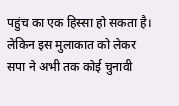पहुंच का एक हिस्सा हो सकता है।
लेकिन इस मुलाकात को लेकर सपा ने अभी तक कोई चुनावी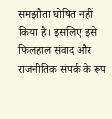समझौता घोषित नहीं किया है। इसलिए इसे फिलहाल संवाद और राजनीतिक संपर्क के रूप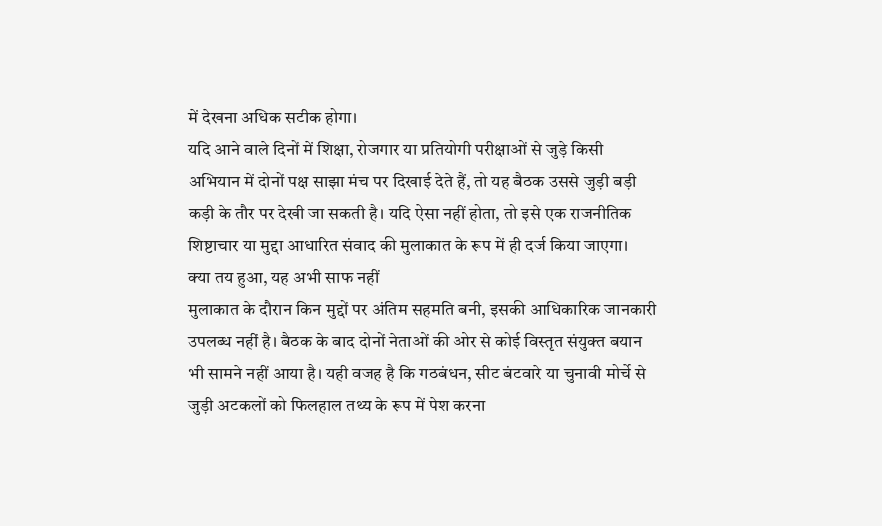में देखना अधिक सटीक होगा।
यदि आने वाले दिनों में शिक्षा, रोजगार या प्रतियोगी परीक्षाओं से जुड़े किसी अभियान में दोनों पक्ष साझा मंच पर दिखाई देते हैं, तो यह बैठक उससे जुड़ी बड़ी कड़ी के तौर पर देखी जा सकती है। यदि ऐसा नहीं होता, तो इसे एक राजनीतिक शिष्टाचार या मुद्दा आधारित संवाद की मुलाकात के रूप में ही दर्ज किया जाएगा।
क्या तय हुआ, यह अभी साफ नहीं
मुलाकात के दौरान किन मुद्दों पर अंतिम सहमति बनी, इसकी आधिकारिक जानकारी उपलब्ध नहीं है। बैठक के बाद दोनों नेताओं की ओर से कोई विस्तृत संयुक्त बयान भी सामने नहीं आया है। यही वजह है कि गठबंधन, सीट बंटवारे या चुनावी मोर्चे से जुड़ी अटकलों को फिलहाल तथ्य के रूप में पेश करना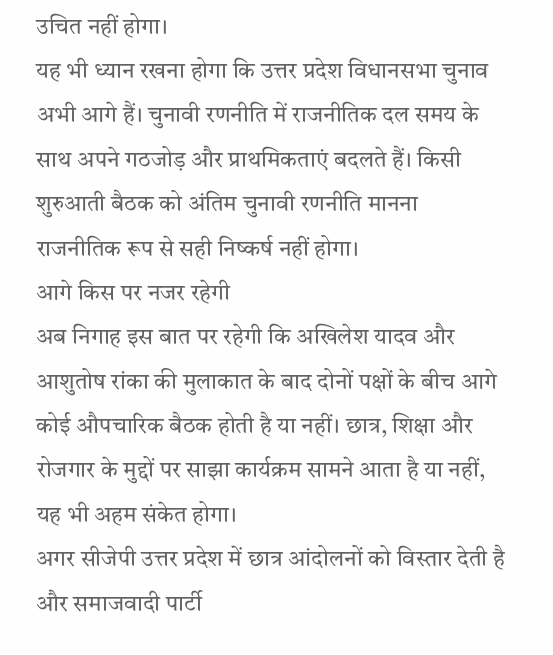उचित नहीं होगा।
यह भी ध्यान रखना होगा कि उत्तर प्रदेश विधानसभा चुनाव अभी आगे हैं। चुनावी रणनीति में राजनीतिक दल समय के साथ अपने गठजोड़ और प्राथमिकताएं बदलते हैं। किसी शुरुआती बैठक को अंतिम चुनावी रणनीति मानना राजनीतिक रूप से सही निष्कर्ष नहीं होगा।
आगे किस पर नजर रहेगी
अब निगाह इस बात पर रहेगी कि अखिलेश यादव और आशुतोष रांका की मुलाकात के बाद दोनों पक्षों के बीच आगे कोई औपचारिक बैठक होती है या नहीं। छात्र, शिक्षा और रोजगार के मुद्दों पर साझा कार्यक्रम सामने आता है या नहीं, यह भी अहम संकेत होगा।
अगर सीजेपी उत्तर प्रदेश में छात्र आंदोलनों को विस्तार देती है और समाजवादी पार्टी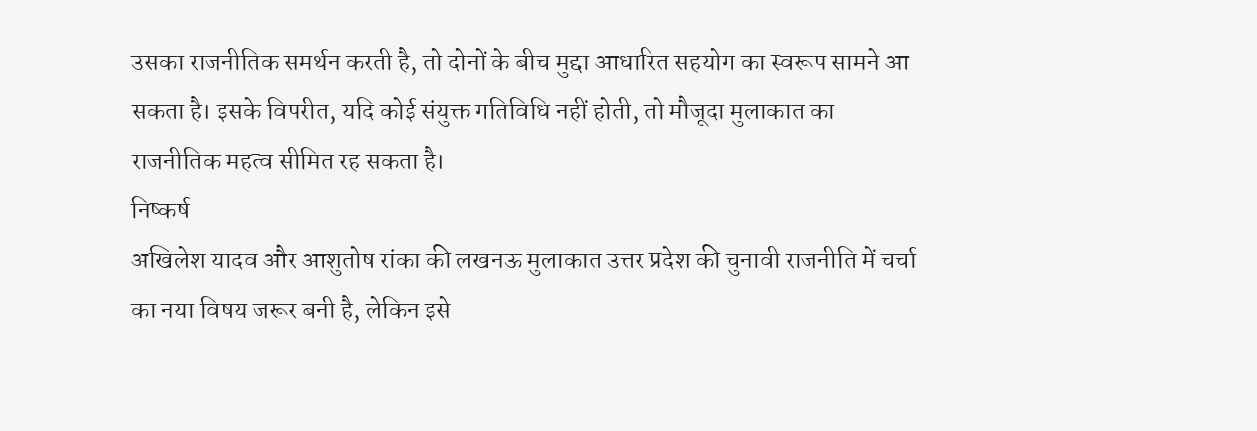उसका राजनीतिक समर्थन करती है, तो दोनों के बीच मुद्दा आधारित सहयोग का स्वरूप सामने आ सकता है। इसके विपरीत, यदि कोई संयुक्त गतिविधि नहीं होती, तो मौजूदा मुलाकात का राजनीतिक महत्व सीमित रह सकता है।
निष्कर्ष
अखिलेश यादव और आशुतोष रांका की लखनऊ मुलाकात उत्तर प्रदेश की चुनावी राजनीति में चर्चा का नया विषय जरूर बनी है, लेकिन इसे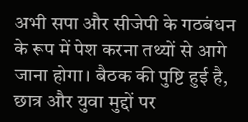अभी सपा और सीजेपी के गठबंधन के रूप में पेश करना तथ्यों से आगे जाना होगा। बैठक की पुष्टि हुई है, छात्र और युवा मुद्दों पर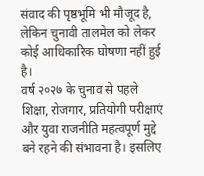संवाद की पृष्ठभूमि भी मौजूद है, लेकिन चुनावी तालमेल को लेकर कोई आधिकारिक घोषणा नहीं हुई है।
वर्ष २०२७ के चुनाव से पहले शिक्षा, रोजगार, प्रतियोगी परीक्षाएं और युवा राजनीति महत्वपूर्ण मुद्दे बने रहने की संभावना है। इसलिए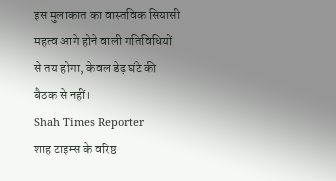इस मुलाकात का वास्तविक सियासी महत्व आगे होने वाली गतिविधियों से तय होगा, केवल डेढ़ घंटे की बैठक से नहीं।
Shah Times Reporter
शाह टाइम्स के वरिष्ठ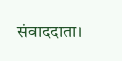संवाददाता।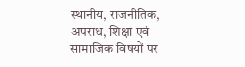स्थानीय, राजनीतिक, अपराध, शिक्षा एवं सामाजिक विषयों पर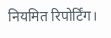नियमित रिपोर्टिंग।